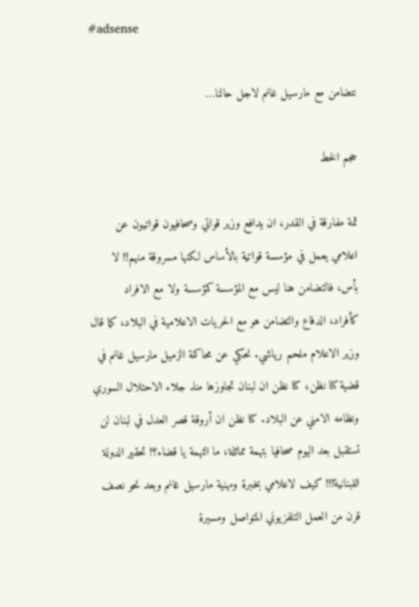#adsense

نتضامن مع مارسيل غانم لاجل حالنا…

حجم الخط

ثمة مفارقة في القدر، ان يدافع وزير قواتي وصحافيون قواتيون عن اعلامي يعمل في مؤسسة قواتية بالأساس لكنها مسروقة منهم!! لا بأس، فالتضامن هنا ليس مع المؤسسة كمؤسسة ولا مع الافراد كأفراد، الدفاع والتضامن هو مع الحريات الاعلامية في البلاد، كما قال وزير الاعلام ملحم رياشي. نحكي عن محاكمة الزميل مارسيل غانم في قضية كنا نظن، كنا نظن ان لبنان تجاوزها منذ جلاء الاحتلال السوري ونظامه الامني عن البلاد. كنا نظن ان أروقة قصر العدل في لبنان لن تستقبل بعد اليوم صحافيا بتهمة مماثلة، ما التهمة يا قضاء؟! تحقير الدولة اللبنانية!!! كيف لاعلامي بخبرة ومهنية مارسيل غانم وبعد نحو نصف قرن من العمل التلفزيوني المتواصل ومسيرة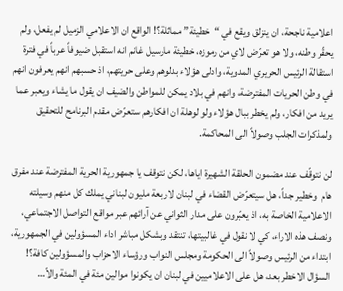اعلامية ناجحة، ان ينزلق ويقع في “خطيئة” مماثلة؟! الواقع ان الاعلامي الزميل لم يفعل، ولم يحقّر وطنه، ولا هو تعرّض لاي من رموزه، خطيئة مارسيل غانم انه استقبل ضيوفاً عرباً في فترة استقالة الرئيس الحريري المدوية، وادلى هؤلاء بدلوهم وعلى حريتهم، اذ حسبهم انهم يعرفون انهم في وطن الحريات المفترضة، وانهم في بلاد يمكن للمواطن والضيف ان يقول ما يشاء ويعبر عما يريد من افكار، ولم يخطر ببال هؤلاء ولو لوهلة ان افكارهم ستعرّض مقدم البرنامح للتحقيق ولمذكرات الجلب وصولاً الى المحاكمة.

لن نتوقّف عند مضمون الحلقة الشهيرة اياها، لكن نتوقف يا جمهورية الحرية المفترضة عند مفرق هام  وخطير جداً، هل سيتعرّض القضاء في لبنان لاربعة مليون لبناني يملك كل منهم وسيلته الاعلامية الخاصة به، اذ يعبّرون على مدار الثواني عن آرائهم عبر مواقع التواصل الاجتماعي، ونصف هذه الاراء، كي لا نقول في غالبيتها، تنتقد وبشكل مباشر اداء المسؤولين في الجمهورية، ابتداء من الرئيس وصولاً الى الحكومة ومجلس النواب ورؤساء الاحزاب والمسؤولين كافة؟! السؤال الاخطر بعد، هل على الاعلاميين في لبنان ان يكونوا موالين مئة في المئة والاّ…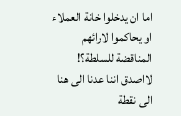اما ان يدخلوا خانة العملاء او يحاكموا لارائهم المناقضة للسلطة؟! لااصدق اننا عدنا الى هنا الى نقطة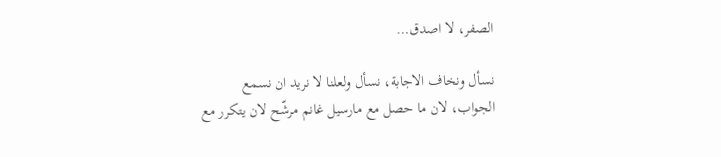الصفر، لا اصدق…

نسأل ونخاف الاجابة، نسأل ولعلنا لا نريد ان نسمع الجواب، لان ما حصل مع مارسيل غانم مرشّح لان يتكرر مع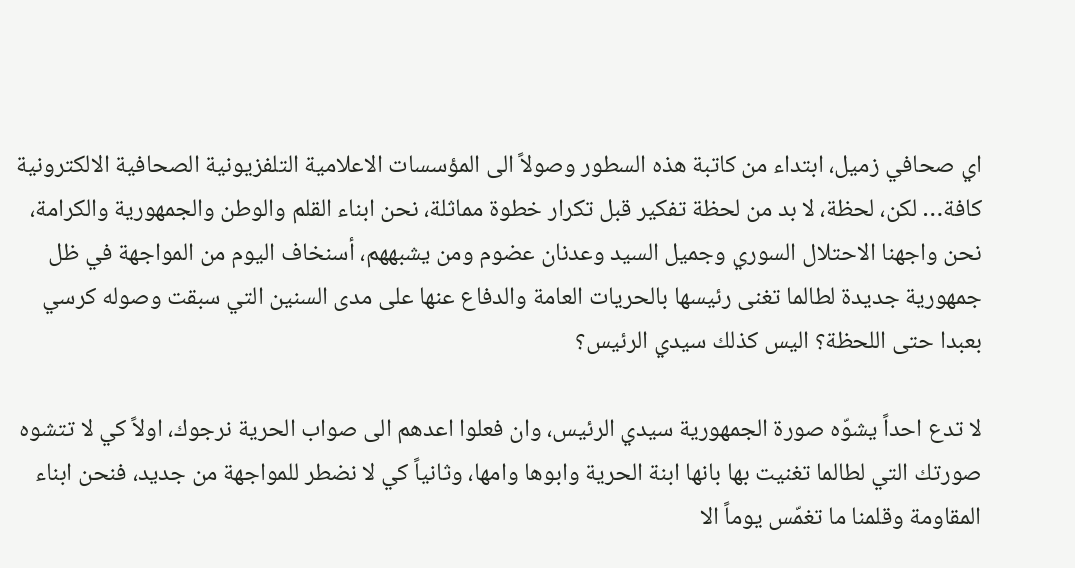اي صحافي زميل، ابتداء من كاتبة هذه السطور وصولاً الى المؤسسات الاعلامية التلفزيونية الصحافية الالكترونية كافة… لكن، لحظة، لا بد من لحظة تفكير قبل تكرار خطوة مماثلة، نحن ابناء القلم والوطن والجمهورية والكرامة، نحن واجهنا الاحتلال السوري وجميل السيد وعدنان عضوم ومن يشبههم، أسنخاف اليوم من المواجهة في ظل جمهورية جديدة لطالما تغنى رئيسها بالحريات العامة والدفاع عنها على مدى السنين التي سبقت وصوله كرسي بعبدا حتى اللحظة؟ اليس كذلك سيدي الرئيس؟

لا تدع احداً يشوّه صورة الجمهورية سيدي الرئيس، وان فعلوا اعدهم الى صواب الحرية نرجوك، اولاً كي لا تتشوه صورتك التي لطالما تغنيت بها بانها ابنة الحرية وابوها وامها، وثانياً كي لا نضطر للمواجهة من جديد، فنحن ابناء المقاومة وقلمنا ما تغمّس يوماً الا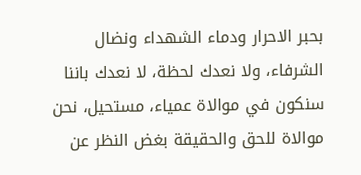بحبر الاحرار ودماء الشهداء ونضال الشرفاء، ولا نعدك لحظة، لا نعدك باننا سنكون في موالاة عمياء، مستحيل، نحن موالاة للحق والحقيقة بغض النظر عن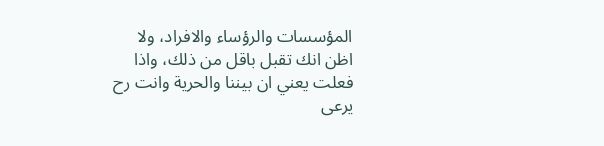المؤسسات والرؤساء والافراد، ولا اظن انك تقبل باقل من ذلك، واذا فعلت يعني ان بيننا والحرية وانت رح يرعى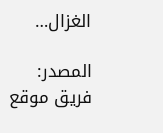الغزال…

المصدر:
فريق موقع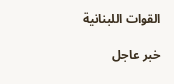القوات اللبنانية

خبر عاجل